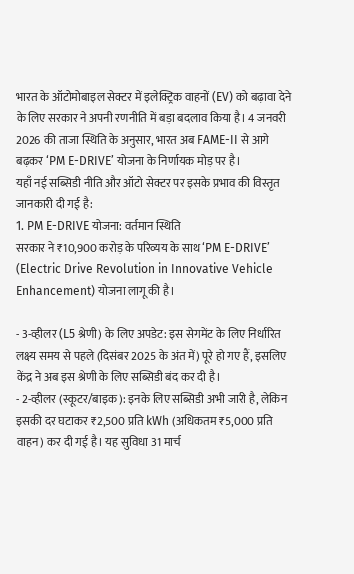भारत के ऑटोमोबाइल सेक्टर में इलेक्ट्रिक वाहनों (EV) को बढ़ावा देने के लिए सरकार ने अपनी रणनीति में बड़ा बदलाव किया है। 4 जनवरी 2026 की ताजा स्थिति के अनुसार, भारत अब FAME-II से आगे बढ़कर ‘PM E-DRIVE’ योजना के निर्णायक मोड़ पर है।
यहाँ नई सब्सिडी नीति और ऑटो सेक्टर पर इसके प्रभाव की विस्तृत जानकारी दी गई है:
1. PM E-DRIVE योजना: वर्तमान स्थिति
सरकार ने ₹10,900 करोड़ के परिव्यय के साथ ‘PM E-DRIVE’ (Electric Drive Revolution in Innovative Vehicle Enhancement) योजना लागू की है।

- 3-व्हीलर (L5 श्रेणी) के लिए अपडेट: इस सेगमेंट के लिए निर्धारित लक्ष्य समय से पहले (दिसंबर 2025 के अंत में) पूरे हो गए हैं, इसलिए केंद्र ने अब इस श्रेणी के लिए सब्सिडी बंद कर दी है।
- 2-व्हीलर (स्कूटर/बाइक): इनके लिए सब्सिडी अभी जारी है, लेकिन इसकी दर घटाकर ₹2,500 प्रति kWh (अधिकतम ₹5,000 प्रति वाहन) कर दी गई है। यह सुविधा 31 मार्च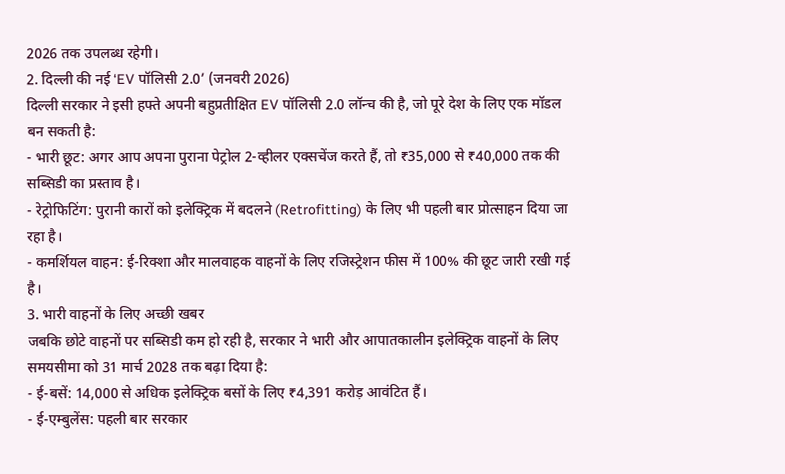2026 तक उपलब्ध रहेगी।
2. दिल्ली की नई ‘EV पॉलिसी 2.0’ (जनवरी 2026)
दिल्ली सरकार ने इसी हफ्ते अपनी बहुप्रतीक्षित EV पॉलिसी 2.0 लॉन्च की है, जो पूरे देश के लिए एक मॉडल बन सकती है:
- भारी छूट: अगर आप अपना पुराना पेट्रोल 2-व्हीलर एक्सचेंज करते हैं, तो ₹35,000 से ₹40,000 तक की सब्सिडी का प्रस्ताव है।
- रेट्रोफिटिंग: पुरानी कारों को इलेक्ट्रिक में बदलने (Retrofitting) के लिए भी पहली बार प्रोत्साहन दिया जा रहा है।
- कमर्शियल वाहन: ई-रिक्शा और मालवाहक वाहनों के लिए रजिस्ट्रेशन फीस में 100% की छूट जारी रखी गई है।
3. भारी वाहनों के लिए अच्छी खबर
जबकि छोटे वाहनों पर सब्सिडी कम हो रही है, सरकार ने भारी और आपातकालीन इलेक्ट्रिक वाहनों के लिए समयसीमा को 31 मार्च 2028 तक बढ़ा दिया है:
- ई-बसें: 14,000 से अधिक इलेक्ट्रिक बसों के लिए ₹4,391 करोड़ आवंटित हैं।
- ई-एम्बुलेंस: पहली बार सरकार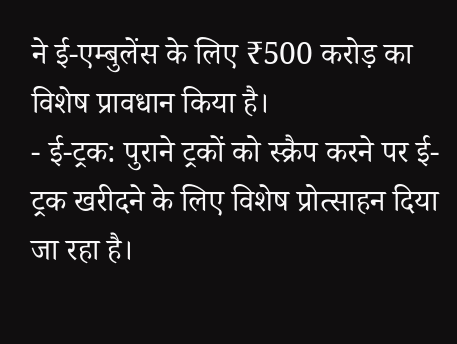ने ई-एम्बुलेंस के लिए ₹500 करोड़ का विशेष प्रावधान किया है।
- ई-ट्रक: पुराने ट्रकों को स्क्रैप करने पर ई-ट्रक खरीदने के लिए विशेष प्रोत्साहन दिया जा रहा है।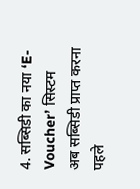4. सब्सिडी का नया ‘E-Voucher’ सिस्टम
अब सब्सिडी प्राप्त करना पहले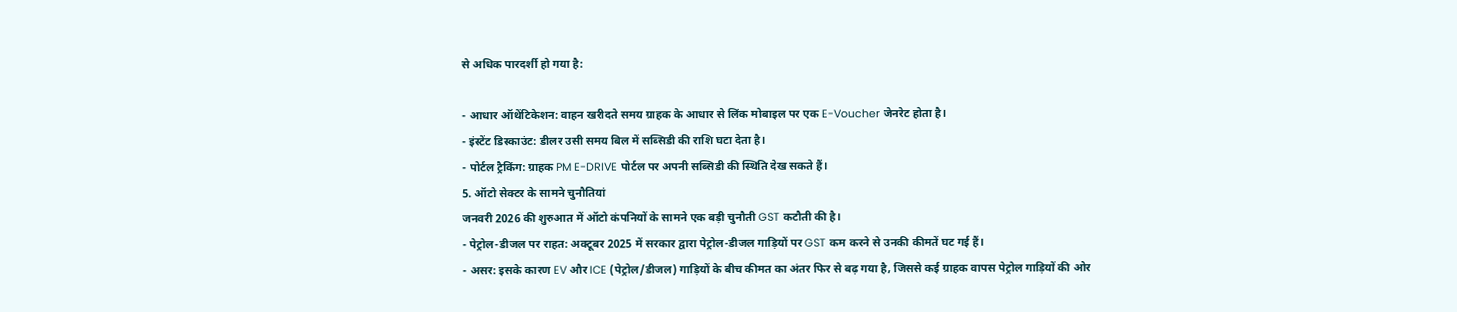से अधिक पारदर्शी हो गया है:

- आधार ऑथेंटिकेशन: वाहन खरीदते समय ग्राहक के आधार से लिंक मोबाइल पर एक E-Voucher जेनरेट होता है।
- इंस्टेंट डिस्काउंट: डीलर उसी समय बिल में सब्सिडी की राशि घटा देता है।
- पोर्टल ट्रैकिंग: ग्राहक PM E-DRIVE पोर्टल पर अपनी सब्सिडी की स्थिति देख सकते हैं।
5. ऑटो सेक्टर के सामने चुनौतियां
जनवरी 2026 की शुरुआत में ऑटो कंपनियों के सामने एक बड़ी चुनौती GST कटौती की है।
- पेट्रोल-डीजल पर राहत: अक्टूबर 2025 में सरकार द्वारा पेट्रोल-डीजल गाड़ियों पर GST कम करने से उनकी कीमतें घट गई हैं।
- असर: इसके कारण EV और ICE (पेट्रोल/डीजल) गाड़ियों के बीच कीमत का अंतर फिर से बढ़ गया है, जिससे कई ग्राहक वापस पेट्रोल गाड़ियों की ओर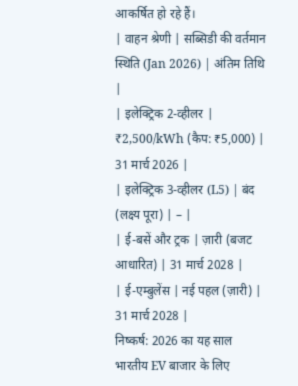आकर्षित हो रहे हैं।
| वाहन श्रेणी | सब्सिडी की वर्तमान स्थिति (Jan 2026) | अंतिम तिथि |
| इलेक्ट्रिक 2-व्हीलर | ₹2,500/kWh (कैप: ₹5,000) | 31 मार्च 2026 |
| इलेक्ट्रिक 3-व्हीलर (L5) | बंद (लक्ष्य पूरा) | – |
| ई-बसें और ट्रक | ज़ारी (बजट आधारित) | 31 मार्च 2028 |
| ई-एम्बुलेंस | नई पहल (ज़ारी) | 31 मार्च 2028 |
निष्कर्ष: 2026 का यह साल भारतीय EV बाजार के लिए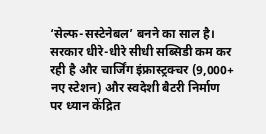‘सेल्फ-सस्टेनेबल’ बनने का साल है। सरकार धीरे-धीरे सीधी सब्सिडी कम कर रही है और चार्जिंग इंफ्रास्ट्रक्चर (9,000+ नए स्टेशन) और स्वदेशी बैटरी निर्माण पर ध्यान केंद्रित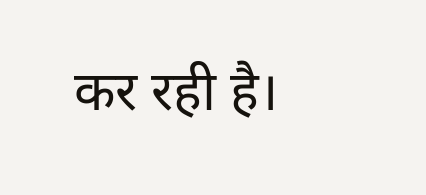कर रही है।